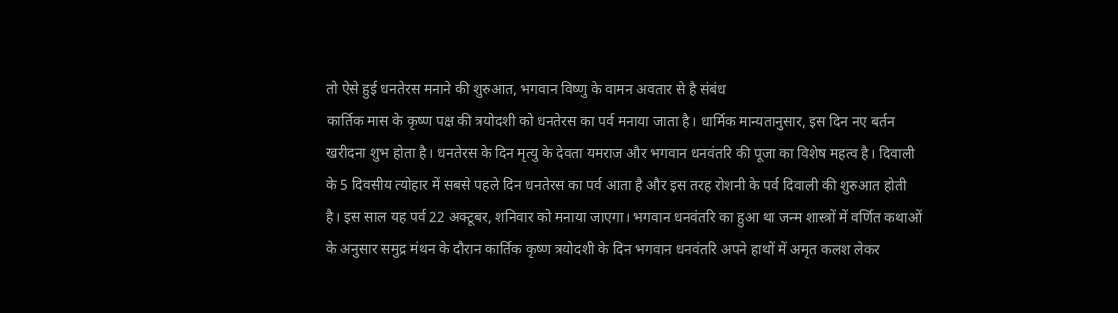तो ऐसे हुई धनतेरस मनाने की शुरुआत, भगवान विष्णु के वामन अवतार से है संबंध
कार्तिक मास के कृष्ण पक्ष की त्रयोदशी को धनतेरस का पर्व मनाया जाता है। धार्मिक मान्यतानुसार, इस दिन नए बर्तन खरीदना शुभ होता है। धनतेरस के दिन मृत्यु के देवता यमराज और भगवान धनवंतरि की पूजा का विशेष महत्व है। दिवाली के 5 दिवसीय त्योहार में सबसे पहले दिन धनतेरस का पर्व आता है और इस तरह रोशनी के पर्व दिवाली की शुरुआत होती है। इस साल यह पर्व 22 अक्टूबर, शनिवार को मनाया जाएगा। भगवान धनवंतरि का हुआ था जन्म शास्त्रों में वर्णित कथाओं के अनुसार समुद्र मंथन के दौरान कार्तिक कृष्ण त्रयोदशी के दिन भगवान धनवंतरि अपने हाथों में अमृत कलश लेकर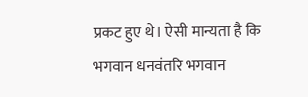प्रकट हुए थे। ऐसी मान्यता है कि भगवान धनवंतरि भगवान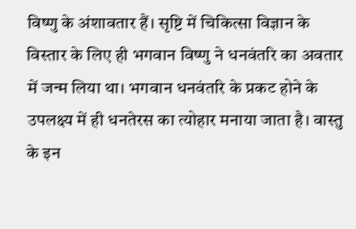विष्णु के अंशावतार हैं। सृष्टि में चिकित्सा विज्ञान के विस्तार के लिए ही भगवान विष्णु ने धनवंतरि का अवतार में जन्म लिया था। भगवान धनवंतरि के प्रकट होने के उपलक्ष्य में ही धनतेरस का त्योहार मनाया जाता है। वास्तु के इन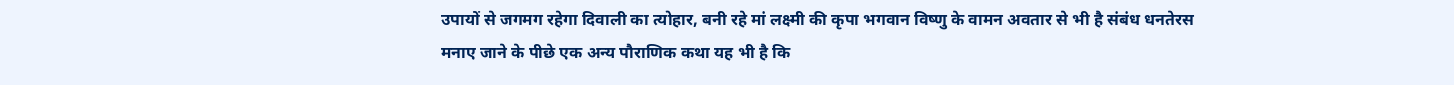उपायों से जगमग रहेगा दिवाली का त्योहार, बनी रहे मां लक्ष्मी की कृपा भगवान विष्णु के वामन अवतार से भी है संबंध धनतेरस मनाए जाने के पीछे एक अन्य पौराणिक कथा यह भी है कि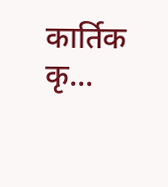कार्तिक कृ...